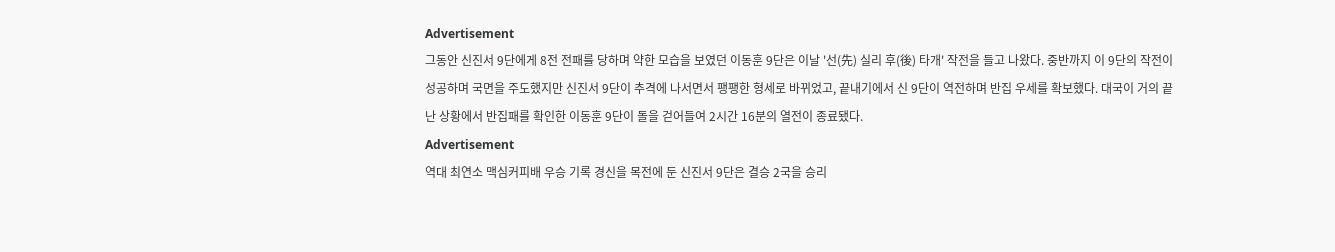Advertisement
그동안 신진서 9단에게 8전 전패를 당하며 약한 모습을 보였던 이동훈 9단은 이날 '선(先) 실리 후(後) 타개' 작전을 들고 나왔다. 중반까지 이 9단의 작전이 성공하며 국면을 주도했지만 신진서 9단이 추격에 나서면서 팽팽한 형세로 바뀌었고, 끝내기에서 신 9단이 역전하며 반집 우세를 확보했다. 대국이 거의 끝난 상황에서 반집패를 확인한 이동훈 9단이 돌을 걷어들여 2시간 16분의 열전이 종료됐다.
Advertisement
역대 최연소 맥심커피배 우승 기록 경신을 목전에 둔 신진서 9단은 결승 2국을 승리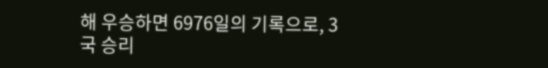해 우승하면 6976일의 기록으로, 3국 승리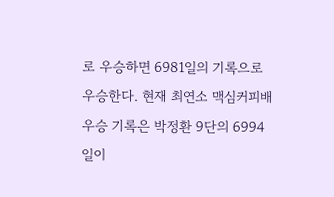로 우승하면 6981일의 기록으로 우승한다. 현재 최연소 맥심커피배 우승 기록은 박정환 9단의 6994일이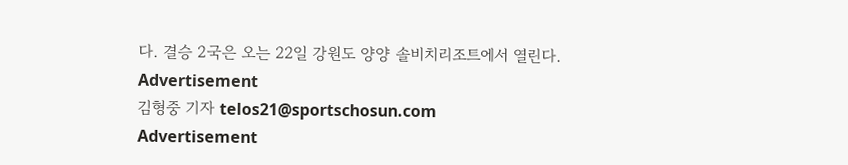다. 결승 2국은 오는 22일 강원도 양양 솔비치리조트에서 열린다.
Advertisement
김형중 기자 telos21@sportschosun.com
Advertisement